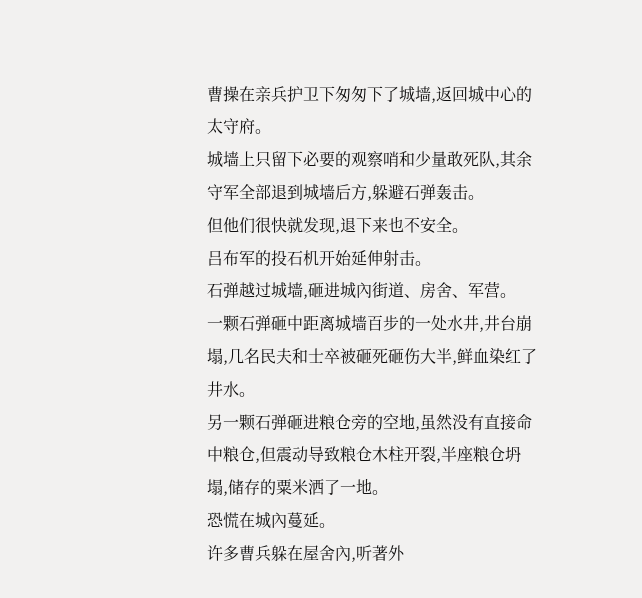曹操在亲兵护卫下匆匆下了城墙,返回城中心的太守府。
城墙上只留下必要的观察哨和少量敢死队,其余守军全部退到城墙后方,躲避石弹轰击。
但他们很快就发现,退下来也不安全。
吕布军的投石机开始延伸射击。
石弹越过城墙,砸进城內街道、房舍、军营。
一颗石弹砸中距离城墙百步的一处水井,井台崩塌,几名民夫和士卒被砸死砸伤大半,鲜血染红了井水。
另一颗石弹砸进粮仓旁的空地,虽然没有直接命中粮仓,但震动导致粮仓木柱开裂,半座粮仓坍塌,储存的粟米洒了一地。
恐慌在城內蔓延。
许多曹兵躲在屋舍內,听著外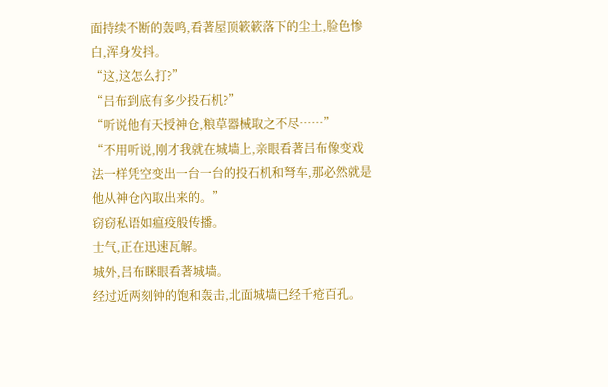面持续不断的轰鸣,看著屋顶簌簌落下的尘土,脸色惨白,浑身发抖。
“这,这怎么打?”
“吕布到底有多少投石机?”
“听说他有天授神仓,粮草器械取之不尽……”
“不用听说,刚才我就在城墙上,亲眼看著吕布像变戏法一样凭空变出一台一台的投石机和弩车,那必然就是他从神仓內取出来的。”
窃窃私语如瘟疫般传播。
士气,正在迅速瓦解。
城外,吕布眯眼看著城墙。
经过近两刻钟的饱和轰击,北面城墙已经千疮百孔。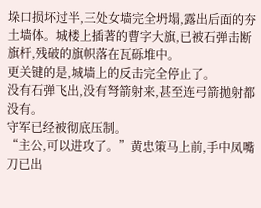垛口损坏过半,三处女墙完全坍塌,露出后面的夯土墙体。城楼上插著的曹字大旗,已被石弹击断旗杆,残破的旗帜落在瓦砾堆中。
更关键的是,城墙上的反击完全停止了。
没有石弹飞出,没有弩箭射来,甚至连弓箭拋射都没有。
守军已经被彻底压制。
“主公,可以进攻了。”黄忠策马上前,手中凤嘴刀已出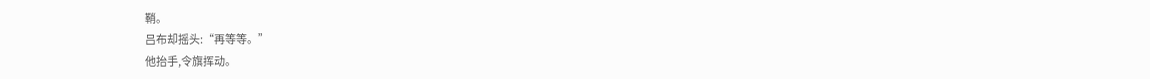鞘。
吕布却摇头:“再等等。”
他抬手,令旗挥动。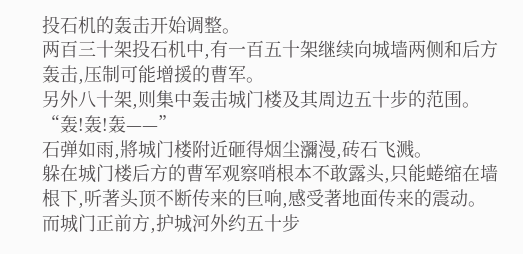投石机的轰击开始调整。
两百三十架投石机中,有一百五十架继续向城墙两侧和后方轰击,压制可能增援的曹军。
另外八十架,则集中轰击城门楼及其周边五十步的范围。
“轰!轰!轰——”
石弹如雨,將城门楼附近砸得烟尘瀰漫,砖石飞溅。
躲在城门楼后方的曹军观察哨根本不敢露头,只能蜷缩在墙根下,听著头顶不断传来的巨响,感受著地面传来的震动。
而城门正前方,护城河外约五十步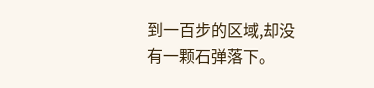到一百步的区域,却没有一颗石弹落下。